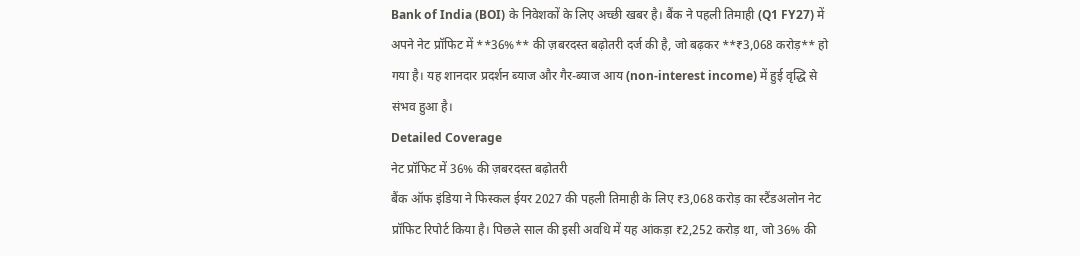Bank of India (BOI) के निवेशकों के लिए अच्छी खबर है। बैंक ने पहली तिमाही (Q1 FY27) में अपने नेट प्रॉफिट में **36%** की ज़बरदस्त बढ़ोतरी दर्ज की है, जो बढ़कर **₹3,068 करोड़** हो गया है। यह शानदार प्रदर्शन ब्याज और गैर-ब्याज आय (non-interest income) में हुई वृद्धि से संभव हुआ है।
Detailed Coverage
नेट प्रॉफिट में 36% की ज़बरदस्त बढ़ोतरी
बैंक ऑफ इंडिया ने फिस्कल ईयर 2027 की पहली तिमाही के लिए ₹3,068 करोड़ का स्टैंडअलोन नेट प्रॉफिट रिपोर्ट किया है। पिछले साल की इसी अवधि में यह आंकड़ा ₹2,252 करोड़ था, जो 36% की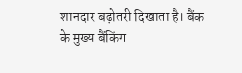शानदार बढ़ोतरी दिखाता है। बैंक के मुख्य बैंकिंग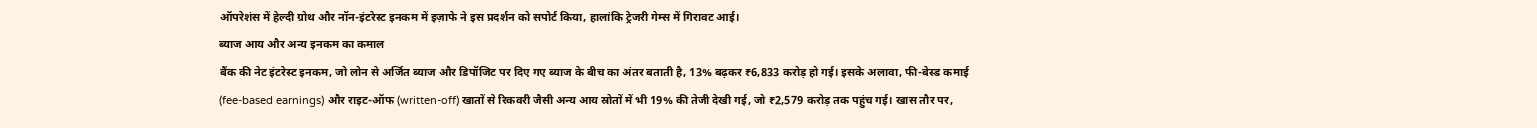ऑपरेशंस में हेल्दी ग्रोथ और नॉन-इंटरेस्ट इनकम में इज़ाफे ने इस प्रदर्शन को सपोर्ट किया, हालांकि ट्रेजरी गेम्स में गिरावट आई।
ब्याज आय और अन्य इनकम का कमाल
बैंक की नेट इंटरेस्ट इनकम, जो लोन से अर्जित ब्याज और डिपॉजिट पर दिए गए ब्याज के बीच का अंतर बताती है, 13% बढ़कर ₹6,833 करोड़ हो गई। इसके अलावा, फी-बेस्ड कमाई (fee-based earnings) और राइट-ऑफ (written-off) खातों से रिकवरी जैसी अन्य आय स्रोतों में भी 19% की तेजी देखी गई, जो ₹2,579 करोड़ तक पहुंच गई। खास तौर पर,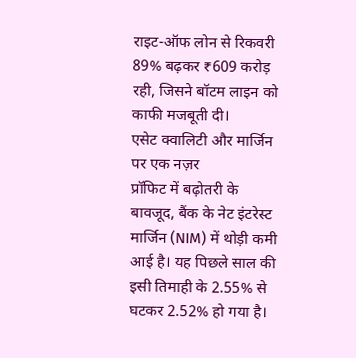राइट-ऑफ लोन से रिकवरी 89% बढ़कर ₹609 करोड़ रही, जिसने बॉटम लाइन को काफी मजबूती दी।
एसेट क्वालिटी और मार्जिन पर एक नज़र
प्रॉफिट में बढ़ोतरी के बावजूद, बैंक के नेट इंटरेस्ट मार्जिन (NIM) में थोड़ी कमी आई है। यह पिछले साल की इसी तिमाही के 2.55% से घटकर 2.52% हो गया है।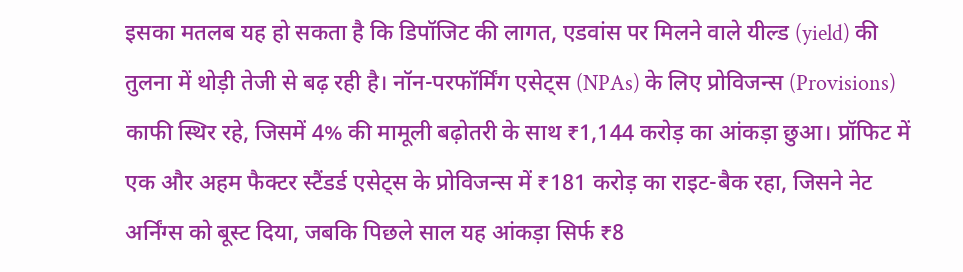इसका मतलब यह हो सकता है कि डिपॉजिट की लागत, एडवांस पर मिलने वाले यील्ड (yield) की तुलना में थोड़ी तेजी से बढ़ रही है। नॉन-परफॉर्मिंग एसेट्स (NPAs) के लिए प्रोविजन्स (Provisions) काफी स्थिर रहे, जिसमें 4% की मामूली बढ़ोतरी के साथ ₹1,144 करोड़ का आंकड़ा छुआ। प्रॉफिट में एक और अहम फैक्टर स्टैंडर्ड एसेट्स के प्रोविजन्स में ₹181 करोड़ का राइट-बैक रहा, जिसने नेट अर्निंग्स को बूस्ट दिया, जबकि पिछले साल यह आंकड़ा सिर्फ ₹8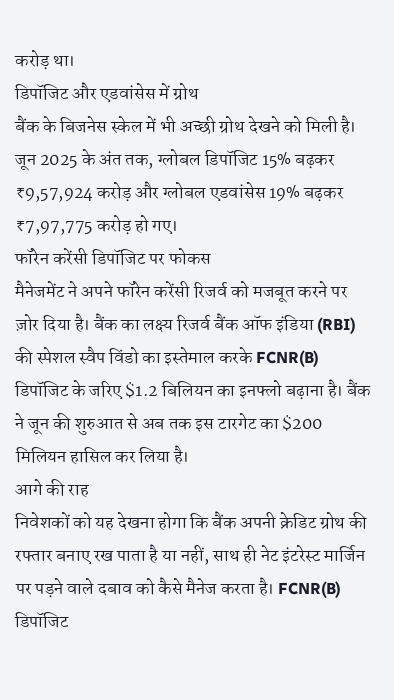करोड़ था।
डिपॉजिट और एडवांसेस में ग्रोथ
बैंक के बिजनेस स्केल में भी अच्छी ग्रोथ देखने को मिली है। जून 2025 के अंत तक, ग्लोबल डिपॉजिट 15% बढ़कर ₹9,57,924 करोड़ और ग्लोबल एडवांसेस 19% बढ़कर ₹7,97,775 करोड़ हो गए।
फॉरेन करेंसी डिपॉजिट पर फोकस
मैनेजमेंट ने अपने फॉरेन करेंसी रिजर्व को मजबूत करने पर ज़ोर दिया है। बैंक का लक्ष्य रिजर्व बैंक ऑफ इंडिया (RBI) की स्पेशल स्वैप विंडो का इस्तेमाल करके FCNR(B) डिपॉजिट के जरिए $1.2 बिलियन का इनफ्लो बढ़ाना है। बैंक ने जून की शुरुआत से अब तक इस टारगेट का $200 मिलियन हासिल कर लिया है।
आगे की राह
निवेशकों को यह देखना होगा कि बैंक अपनी क्रेडिट ग्रोथ की रफ्तार बनाए रख पाता है या नहीं, साथ ही नेट इंटरेस्ट मार्जिन पर पड़ने वाले दबाव को कैसे मैनेज करता है। FCNR(B) डिपॉजिट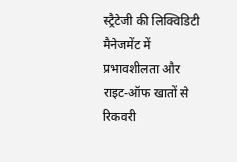स्ट्रैटेजी की लिक्विडिटी मैनेजमेंट में प्रभावशीलता और राइट-ऑफ खातों से रिकवरी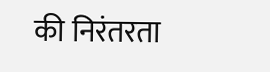की निरंतरता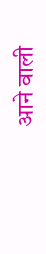आने वाली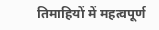तिमाहियों में महत्वपूर्ण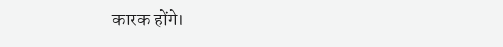कारक होंगे।